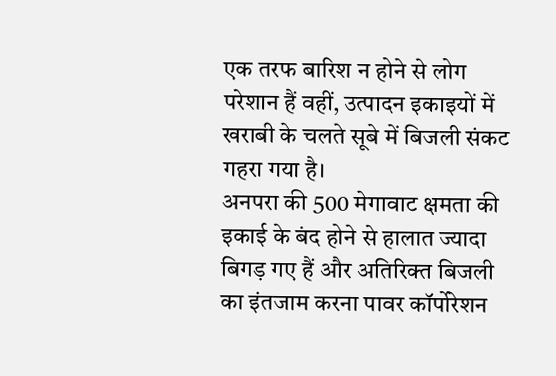एक तरफ बारिश न होने से लोग परेशान हैं वहीं, उत्पादन इकाइयों में खराबी के चलते सूबे में बिजली संकट गहरा गया है।
अनपरा की 500 मेगावाट क्षमता की इकाई के बंद होने से हालात ज्यादा बिगड़ गए हैं और अतिरिक्त बिजली का इंतजाम करना पावर कॉर्पोरेशन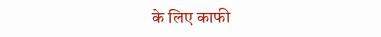के लिए काफी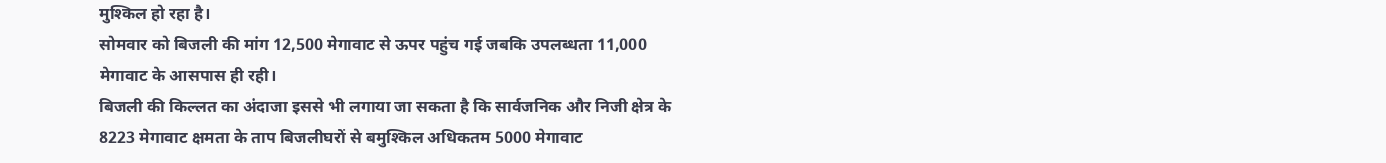मुश्किल हो रहा है।
सोमवार को बिजली की मांग 12,500 मेगावाट से ऊपर पहुंच गई जबकि उपलब्धता 11,000 मेगावाट के आसपास ही रही।
बिजली की किल्लत का अंदाजा इससे भी लगाया जा सकता है कि सार्वजनिक और निजी क्षेत्र के 8223 मेगावाट क्षमता के ताप बिजलीघरों से बमुश्किल अधिकतम 5000 मेगावाट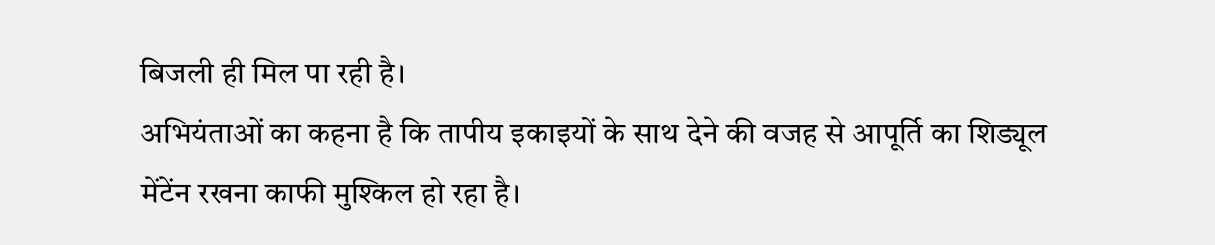बिजली ही मिल पा रही है।
अभियंताओं का कहना है कि तापीय इकाइयों के साथ देने की वजह से आपूर्ति का शिड्यूल मेंटेंन रखना काफी मुश्किल हो रहा है।